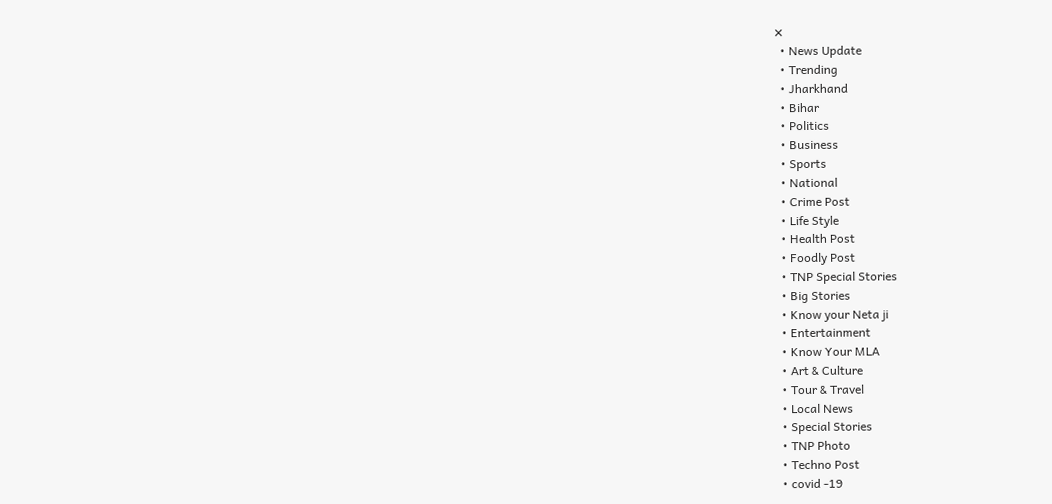✕
  • News Update
  • Trending
  • Jharkhand
  • Bihar
  • Politics
  • Business
  • Sports
  • National
  • Crime Post
  • Life Style
  • Health Post
  • Foodly Post
  • TNP Special Stories
  • Big Stories
  • Know your Neta ji
  • Entertainment
  • Know Your MLA
  • Art & Culture
  • Tour & Travel
  • Local News
  • Special Stories
  • TNP Photo
  • Techno Post
  • covid -19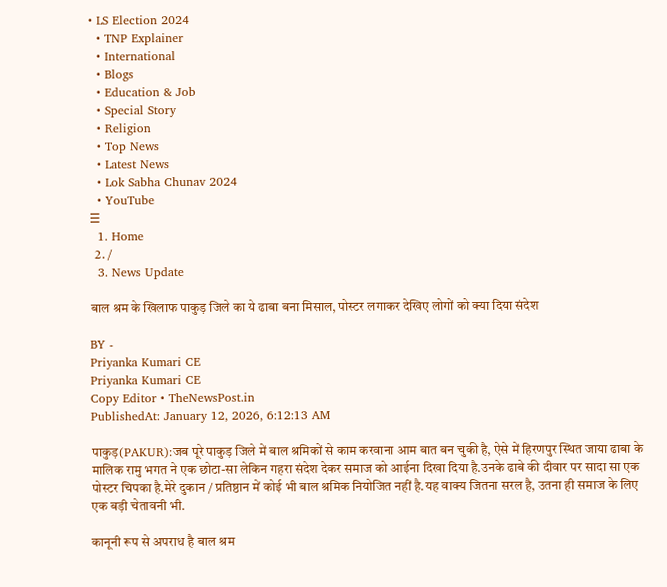• LS Election 2024
  • TNP Explainer
  • International
  • Blogs
  • Education & Job
  • Special Story
  • Religion
  • Top News
  • Latest News
  • Lok Sabha Chunav 2024
  • YouTube
☰
  1. Home
  2. /
  3. News Update

बाल श्रम के खिलाफ पाकुड़ जिले का ये ढाबा बना मिसाल, पोस्टर लगाकर देखिए लोगों को क्या दिया संदेश

BY -
Priyanka Kumari CE
Priyanka Kumari CE
Copy Editor • TheNewsPost.in
PublishedAt: January 12, 2026, 6:12:13 AM

पाकुड़(PAKUR):जब पूरे पाकुड़ जिले में बाल श्रमिकों से काम करवाना आम बात बन चुकी है, ऐसे में हिरणपुर स्थित जाया ढाबा के मालिक रामु भगत ने एक छोटा-सा लेकिन गहरा संदेश देकर समाज को आईना दिखा दिया है.उनके ढाबे की दीवार पर सादा सा एक पोस्टर चिपका है.मेरे दुकान / प्रतिष्ठान में कोई भी बाल श्रमिक नियोजित नहीं है.यह वाक्य जितना सरल है, उतना ही समाज के लिए एक बड़ी चेतावनी भी.

कानूनी रूप से अपराध है बाल श्रम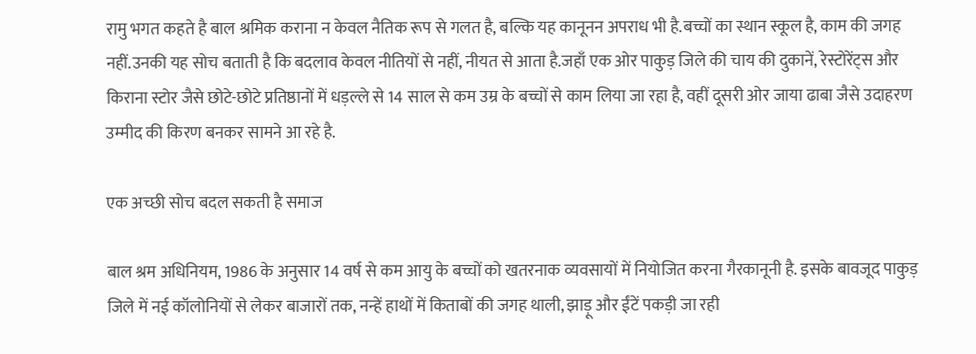रामु भगत कहते है बाल श्रमिक कराना न केवल नैतिक रूप से गलत है, बल्कि यह कानूनन अपराध भी है.बच्चों का स्थान स्कूल है, काम की जगह नहीं.उनकी यह सोच बताती है कि बदलाव केवल नीतियों से नहीं, नीयत से आता है.जहाँ एक ओर पाकुड़ जिले की चाय की दुकानें, रेस्टोरेंट्स और किराना स्टोर जैसे छोटे-छोटे प्रतिष्ठानों में धड़ल्ले से 14 साल से कम उम्र के बच्चों से काम लिया जा रहा है, वहीं दूसरी ओर जाया ढाबा जैसे उदाहरण उम्मीद की किरण बनकर सामने आ रहे है.

एक अच्छी सोच बदल सकती है समाज

बाल श्रम अधिनियम, 1986 के अनुसार 14 वर्ष से कम आयु के बच्चों को खतरनाक व्यवसायों में नियोजित करना गैरकानूनी है. इसके बावजूद पाकुड़ जिले में नई कॉलोनियों से लेकर बाजारों तक, नन्हें हाथों में किताबों की जगह थाली, झाड़ू और ईंटें पकड़ी जा रही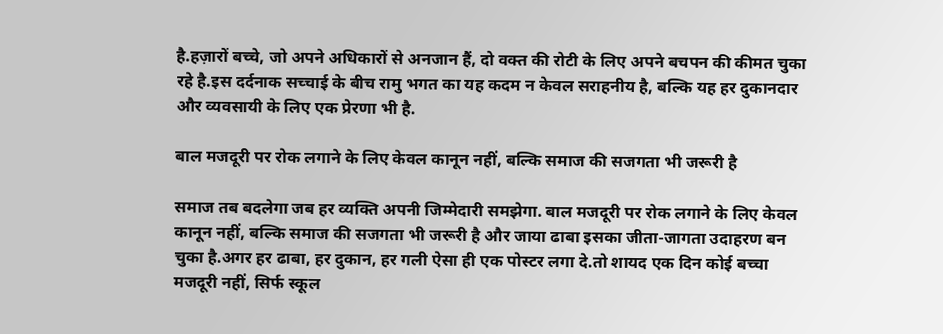है.हज़ारों बच्चे, जो अपने अधिकारों से अनजान हैं, दो वक्त की रोटी के लिए अपने बचपन की कीमत चुका रहे है.इस दर्दनाक सच्चाई के बीच रामु भगत का यह कदम न केवल सराहनीय है, बल्कि यह हर दुकानदार और व्यवसायी के लिए एक प्रेरणा भी है.

बाल मजदूरी पर रोक लगाने के लिए केवल कानून नहीं, बल्कि समाज की सजगता भी जरूरी है

समाज तब बदलेगा जब हर व्यक्ति अपनी जिम्मेदारी समझेगा. बाल मजदूरी पर रोक लगाने के लिए केवल कानून नहीं, बल्कि समाज की सजगता भी जरूरी है और जाया ढाबा इसका जीता-जागता उदाहरण बन चुका है.अगर हर ढाबा, हर दुकान, हर गली ऐसा ही एक पोस्टर लगा दे.तो शायद एक दिन कोई बच्चा मजदूरी नहीं, सिर्फ स्कूल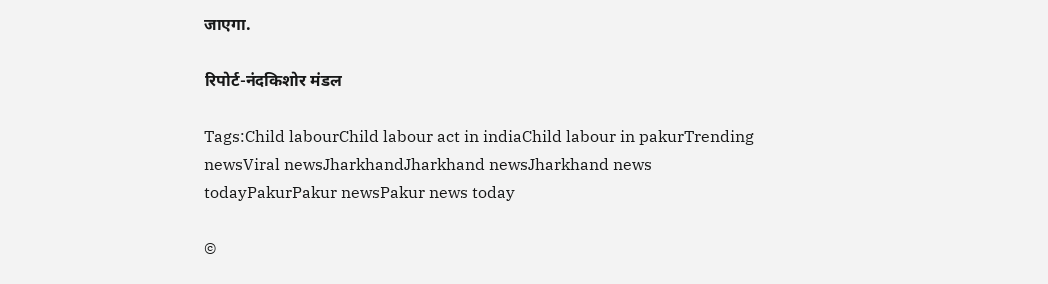जाएगा.

रिपोर्ट-नंदकिशोर मंडल

Tags:Child labourChild labour act in indiaChild labour in pakurTrending newsViral newsJharkhandJharkhand newsJharkhand news todayPakurPakur newsPakur news today

©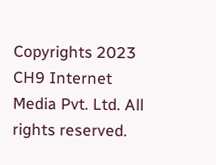Copyrights 2023 CH9 Internet Media Pvt. Ltd. All rights reserved.